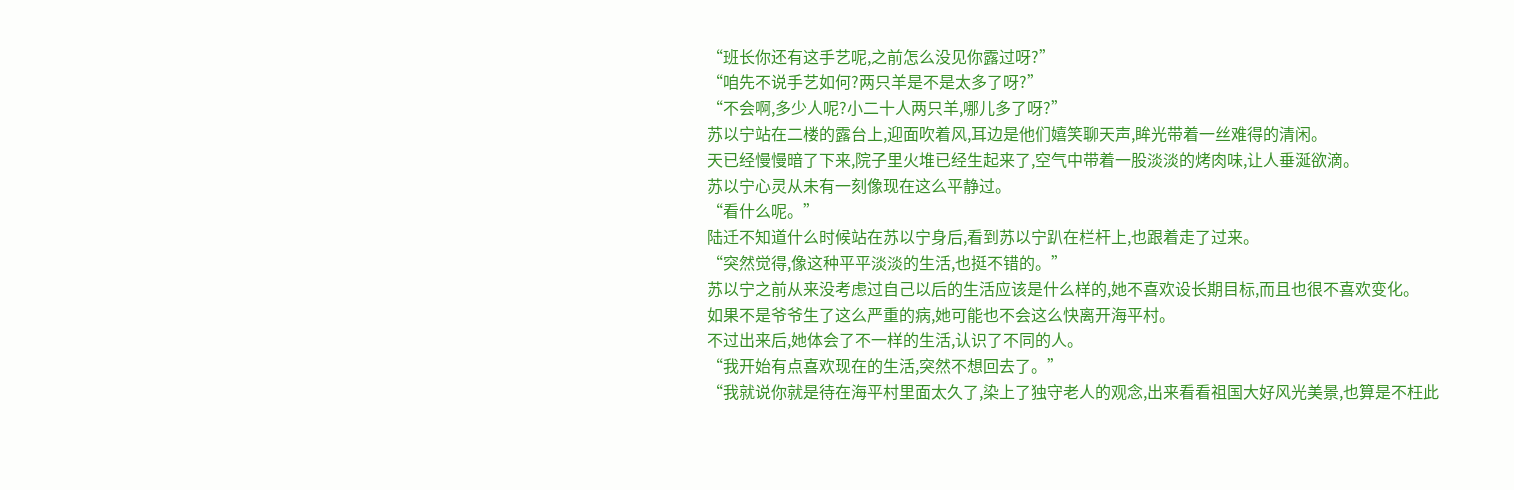“班长你还有这手艺呢,之前怎么没见你露过呀?”
“咱先不说手艺如何?两只羊是不是太多了呀?”
“不会啊,多少人呢?小二十人两只羊,哪儿多了呀?”
苏以宁站在二楼的露台上,迎面吹着风,耳边是他们嬉笑聊天声,眸光带着一丝难得的清闲。
天已经慢慢暗了下来,院子里火堆已经生起来了,空气中带着一股淡淡的烤肉味,让人垂涎欲滴。
苏以宁心灵从未有一刻像现在这么平静过。
“看什么呢。”
陆迁不知道什么时候站在苏以宁身后,看到苏以宁趴在栏杆上,也跟着走了过来。
“突然觉得,像这种平平淡淡的生活,也挺不错的。”
苏以宁之前从来没考虑过自己以后的生活应该是什么样的,她不喜欢设长期目标,而且也很不喜欢变化。
如果不是爷爷生了这么严重的病,她可能也不会这么快离开海平村。
不过出来后,她体会了不一样的生活,认识了不同的人。
“我开始有点喜欢现在的生活,突然不想回去了。”
“我就说你就是待在海平村里面太久了,染上了独守老人的观念,出来看看祖国大好风光美景,也算是不枉此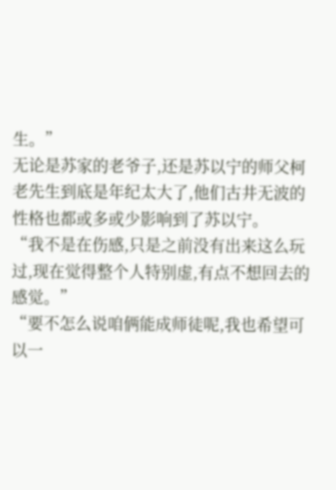生。”
无论是苏家的老爷子,还是苏以宁的师父柯老先生到底是年纪太大了,他们古井无波的性格也都或多或少影响到了苏以宁。
“我不是在伤感,只是之前没有出来这么玩过,现在觉得整个人特别虚,有点不想回去的感觉。”
“要不怎么说咱俩能成师徒呢,我也希望可以一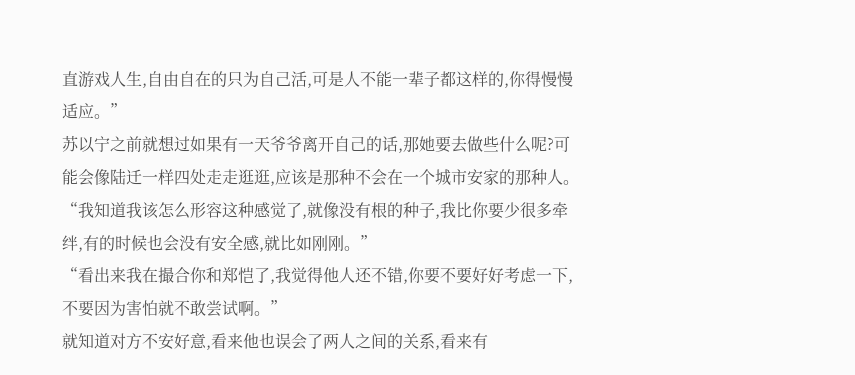直游戏人生,自由自在的只为自己活,可是人不能一辈子都这样的,你得慢慢适应。”
苏以宁之前就想过如果有一天爷爷离开自己的话,那她要去做些什么呢?可能会像陆迁一样四处走走逛逛,应该是那种不会在一个城市安家的那种人。
“我知道我该怎么形容这种感觉了,就像没有根的种子,我比你要少很多牵绊,有的时候也会没有安全感,就比如刚刚。”
“看出来我在撮合你和郑恺了,我觉得他人还不错,你要不要好好考虑一下,不要因为害怕就不敢尝试啊。”
就知道对方不安好意,看来他也误会了两人之间的关系,看来有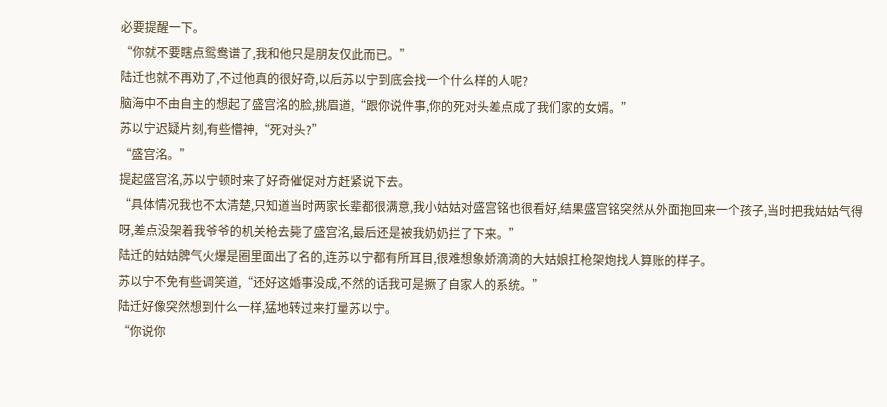必要提醒一下。
“你就不要瞎点鸳鸯谱了,我和他只是朋友仅此而已。”
陆迁也就不再劝了,不过他真的很好奇,以后苏以宁到底会找一个什么样的人呢?
脑海中不由自主的想起了盛宫洺的脸,挑眉道,“跟你说件事,你的死对头差点成了我们家的女婿。”
苏以宁迟疑片刻,有些懵神,“死对头?”
“盛宫洺。”
提起盛宫洺,苏以宁顿时来了好奇催促对方赶紧说下去。
“具体情况我也不太清楚,只知道当时两家长辈都很满意,我小姑姑对盛宫铭也很看好,结果盛宫铭突然从外面抱回来一个孩子,当时把我姑姑气得呀,差点没架着我爷爷的机关枪去毙了盛宫洺,最后还是被我奶奶拦了下来。”
陆迁的姑姑脾气火爆是圈里面出了名的,连苏以宁都有所耳目,很难想象娇滴滴的大姑娘扛枪架炮找人算账的样子。
苏以宁不免有些调笑道,“还好这婚事没成,不然的话我可是撅了自家人的系统。”
陆迁好像突然想到什么一样,猛地转过来打量苏以宁。
“你说你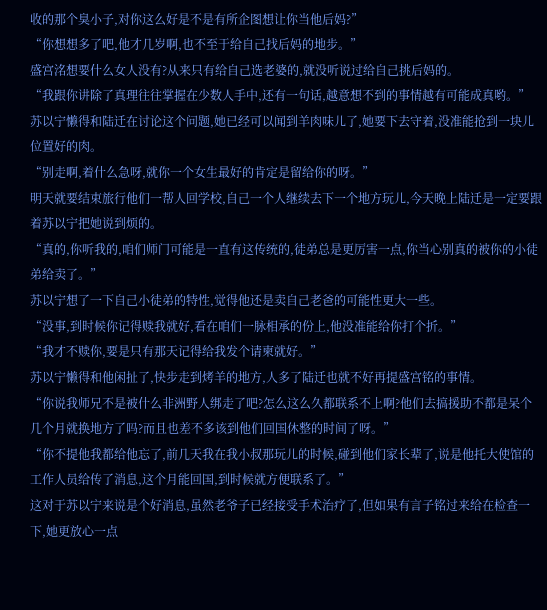收的那个臭小子,对你这么好是不是有所企图想让你当他后妈?”
“你想想多了吧,他才几岁啊,也不至于给自己找后妈的地步。”
盛宫洺想要什么女人没有?从来只有给自己选老婆的,就没听说过给自己挑后妈的。
“我跟你讲除了真理往往掌握在少数人手中,还有一句话,越意想不到的事情越有可能成真哟。”
苏以宁懒得和陆迁在讨论这个问题,她已经可以闻到羊肉味儿了,她要下去守着,没准能抢到一块儿位置好的肉。
“别走啊,着什么急呀,就你一个女生最好的肯定是留给你的呀。”
明天就要结束旅行他们一帮人回学校,自己一个人继续去下一个地方玩儿,今天晚上陆迁是一定要跟着苏以宁把她说到烦的。
“真的,你听我的,咱们师门可能是一直有这传统的,徒弟总是更厉害一点,你当心别真的被你的小徒弟给卖了。”
苏以宁想了一下自己小徒弟的特性,觉得他还是卖自己老爸的可能性更大一些。
“没事,到时候你记得赎我就好,看在咱们一脉相承的份上,他没准能给你打个折。”
“我才不赎你,要是只有那天记得给我发个请柬就好。”
苏以宁懒得和他闲扯了,快步走到烤羊的地方,人多了陆迁也就不好再提盛宫铭的事情。
“你说我师兄不是被什么非洲野人绑走了吧?怎么这么久都联系不上啊?他们去搞援助不都是呆个几个月就换地方了吗?而且也差不多该到他们回国休整的时间了呀。”
“你不提他我都给他忘了,前几天我在我小叔那玩儿的时候,碰到他们家长辈了,说是他托大使馆的工作人员给传了消息,这个月能回国,到时候就方便联系了。”
这对于苏以宁来说是个好消息,虽然老爷子已经接受手术治疗了,但如果有言子铭过来给在检查一下,她更放心一点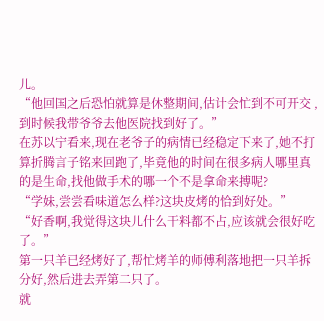儿。
“他回国之后恐怕就算是休整期间,估计会忙到不可开交 ,到时候我带爷爷去他医院找到好了。”
在苏以宁看来,现在老爷子的病情已经稳定下来了,她不打算折腾言子铭来回跑了,毕竟他的时间在很多病人哪里真的是生命,找他做手术的哪一个不是拿命来搏呢?
“学妹,尝尝看味道怎么样?这块皮烤的恰到好处。”
“好香啊,我觉得这块儿什么干料都不占,应该就会很好吃了。”
第一只羊已经烤好了,帮忙烤羊的师傅利落地把一只羊拆分好,然后进去弄第二只了。
就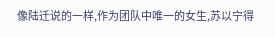像陆迁说的一样,作为团队中唯一的女生,苏以宁得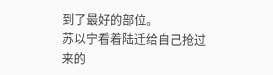到了最好的部位。
苏以宁看着陆迁给自己抢过来的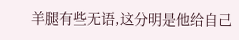羊腿有些无语,这分明是他给自己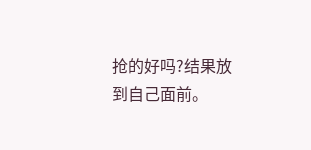抢的好吗?结果放到自己面前。